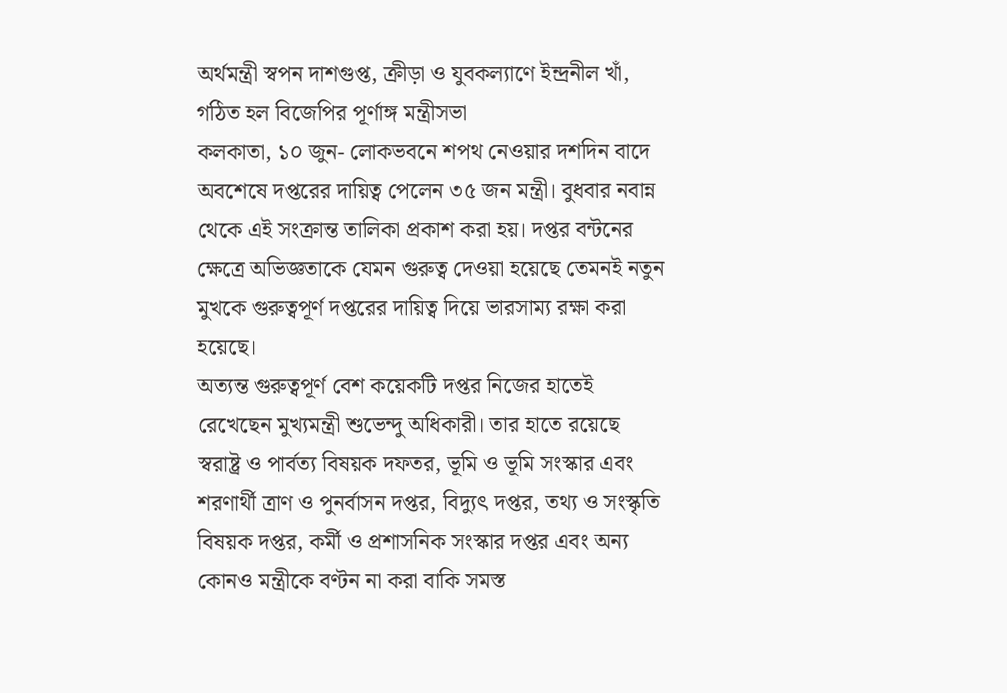অর্থমন্ত্রী স্বপন দাশগুপ্ত, ক্রীড়া ও যুবকল্যাণে ইন্দ্রনীল খাঁ, গঠিত হল বিজেপির পূর্ণাঙ্গ মন্ত্রীসভা
কলকাতা, ১০ জুন- লোকভবনে শপথ নেওয়ার দশদিন বাদে অবশেষে দপ্তরের দায়িত্ব পেলেন ৩৫ জন মন্ত্রী। বুধবার নবান্ন থেকে এই সংক্রান্ত তালিকা প্রকাশ করা হয়। দপ্তর বন্টনের ক্ষেত্রে অভিজ্ঞতাকে যেমন গুরুত্ব দেওয়া হয়েছে তেমনই নতুন মুখকে গুরুত্বপূর্ণ দপ্তরের দায়িত্ব দিয়ে ভারসাম্য রক্ষা করা হয়েছে।
অত্যন্ত গুরুত্বপূর্ণ বেশ কয়েকটি দপ্তর নিজের হাতেই রেখেছেন মুখ্যমন্ত্রী শুভেন্দু অধিকারী। তার হাতে রয়েছে স্বরাষ্ট্র ও পার্বত্য বিষয়ক দফতর, ভূমি ও ভূমি সংস্কার এবং শরণার্থী ত্রাণ ও পুনর্বাসন দপ্তর, বিদ্যুৎ দপ্তর, তথ্য ও সংস্কৃতি বিষয়ক দপ্তর, কর্মী ও প্রশাসনিক সংস্কার দপ্তর এবং অন্য কোনও মন্ত্রীকে বণ্টন না করা বাকি সমস্ত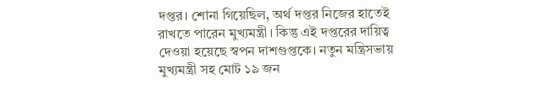দপ্তর। শোনা গিয়েছিল, অর্থ দপ্তর নিজের হাতেই রাখতে পারেন মুখ্যমন্ত্রী। কিন্তু এই দপ্তরের দায়িত্ব দেওয়া হয়েছে স্বপন দাশগুপ্তকে। নতুন মন্ত্রিসভায় মুখ্যমন্ত্রী সহ মোট ১৯ জন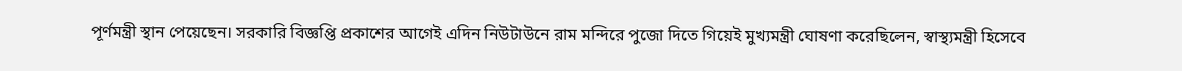পূর্ণমন্ত্রী স্থান পেয়েছেন। সরকারি বিজ্ঞপ্তি প্রকাশের আগেই এদিন নিউটাউনে রাম মন্দিরে পুজো দিতে গিয়েই মুখ্যমন্ত্রী ঘোষণা করেছিলেন, স্বাস্থ্যমন্ত্রী হিসেবে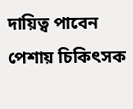দায়িত্ব পাবেন পেশায় চিকিৎসক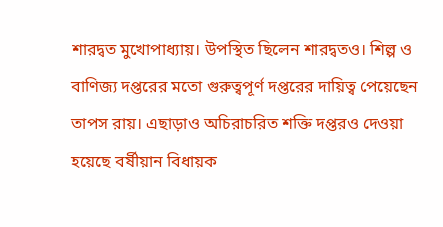শারদ্বত মুখোপাধ্যায়। উপস্থিত ছিলেন শারদ্বতও। শিল্প ও বাণিজ্য দপ্তরের মতো গুরুত্বপূর্ণ দপ্তরের দায়িত্ব পেয়েছেন তাপস রায়। এছাড়াও অচিরাচরিত শক্তি দপ্তরও দেওয়া হয়েছে বর্ষীয়ান বিধায়ক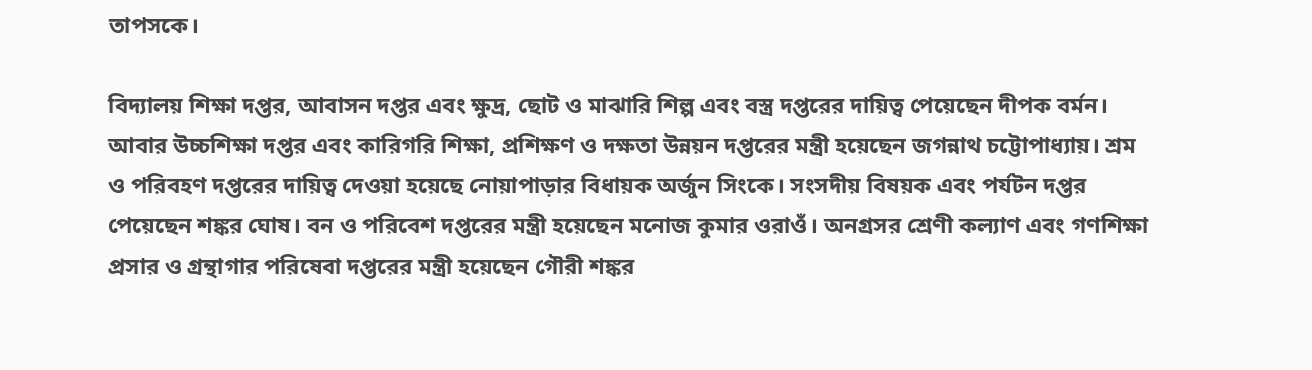তাপসকে।

বিদ্যালয় শিক্ষা দপ্তর, আবাসন দপ্তর এবং ক্ষুদ্র, ছোট ও মাঝারি শিল্প এবং বস্ত্র দপ্তরের দায়িত্ব পেয়েছেন দীপক বর্মন। আবার উচ্চশিক্ষা দপ্তর এবং কারিগরি শিক্ষা, প্রশিক্ষণ ও দক্ষতা উন্নয়ন দপ্তরের মন্ত্রী হয়েছেন জগন্নাথ চট্টোপাধ্যায়। শ্রম ও পরিবহণ দপ্তরের দায়িত্ব দেওয়া হয়েছে নোয়াপাড়ার বিধায়ক অর্জুন সিংকে। সংসদীয় বিষয়ক এবং পর্যটন দপ্তর পেয়েছেন শঙ্কর ঘোষ। বন ও পরিবেশ দপ্তরের মন্ত্রী হয়েছেন মনোজ কুমার ওরাওঁ। অনগ্রসর শ্রেণী কল্যাণ এবং গণশিক্ষা প্রসার ও গ্রন্থাগার পরিষেবা দপ্তরের মন্ত্রী হয়েছেন গৌরী শঙ্কর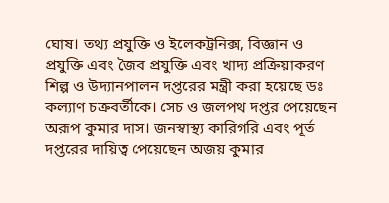ঘোষ। তথ্য প্রযুক্তি ও ইলেকট্রনিক্স, বিজ্ঞান ও প্রযুক্তি এবং জৈব প্রযুক্তি এবং খাদ্য প্রক্রিয়াকরণ শিল্প ও উদ্যানপালন দপ্তরের মন্ত্রী করা হয়েছে ডঃ কল্যাণ চক্রবর্তীকে। সেচ ও জলপথ দপ্তর পেয়েছেন অরূপ কুমার দাস। জনস্বাস্থ্য কারিগরি এবং পূর্ত দপ্তরের দায়িত্ব পেয়েছেন অজয় কুমার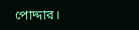পোদ্দার।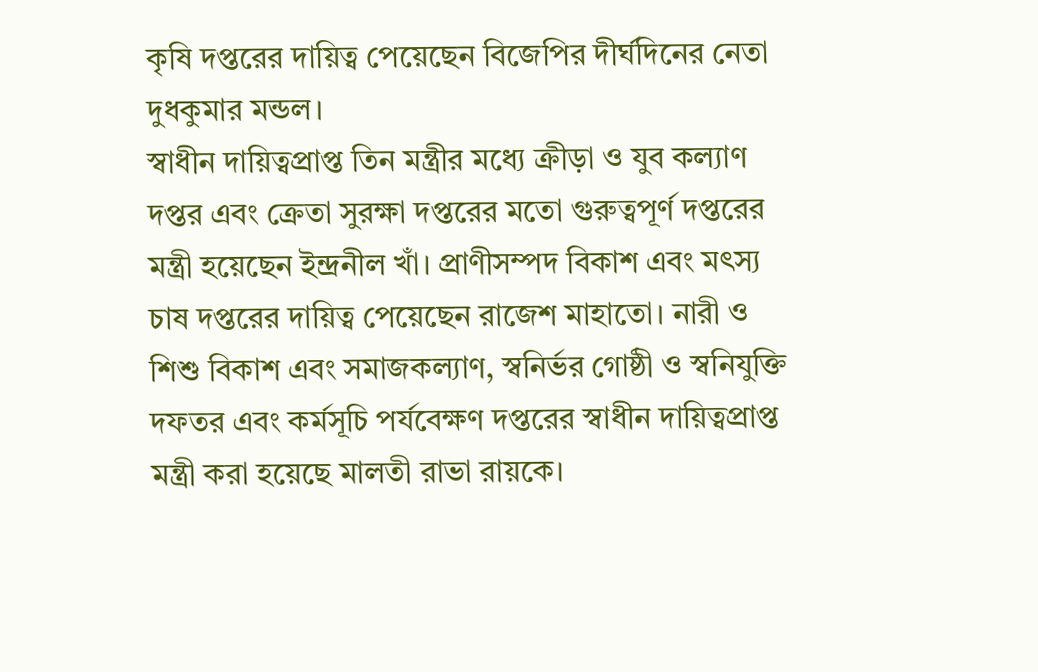কৃষি দপ্তরের দায়িত্ব পেয়েছেন বিজেপির দীর্ঘদিনের নেতা দুধকুমার মন্ডল।
স্বাধীন দায়িত্বপ্রাপ্ত তিন মন্ত্রীর মধ্যে ক্রীড়া ও যুব কল্যাণ দপ্তর এবং ক্রেতা সুরক্ষা দপ্তরের মতো গুরুত্বপূর্ণ দপ্তরের মন্ত্রী হয়েছেন ইন্দ্রনীল খাঁ। প্রাণীসম্পদ বিকাশ এবং মৎস্য চাষ দপ্তরের দায়িত্ব পেয়েছেন রাজেশ মাহাতো। নারী ও শিশু বিকাশ এবং সমাজকল্যাণ, স্বনির্ভর গোষ্ঠী ও স্বনিযুক্তি দফতর এবং কর্মসূচি পর্যবেক্ষণ দপ্তরের স্বাধীন দায়িত্বপ্রাপ্ত মন্ত্রী করা হয়েছে মালতী রাভা রায়কে।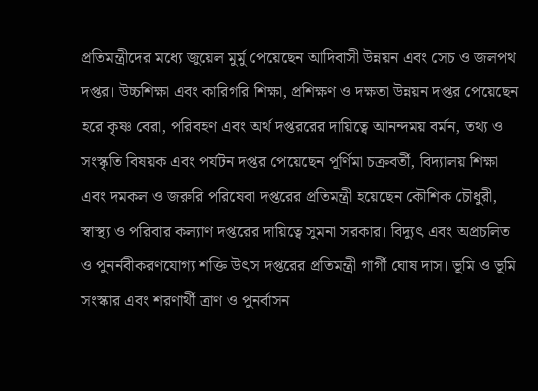প্রতিমন্ত্রীদের মধ্যে জুয়েল মুর্মু পেয়েছেন আদিবাসী উন্নয়ন এবং সেচ ও জলপথ দপ্তর। উচ্চশিক্ষা এবং কারিগরি শিক্ষা, প্রশিক্ষণ ও দক্ষতা উন্নয়ন দপ্তর পেয়েছেন হরে কৃষ্ণ বেরা, পরিবহণ এবং অর্থ দপ্তররের দায়িত্বে আনন্দময় বর্মন, তথ্য ও সংস্কৃতি বিষয়ক এবং পর্যটন দপ্তর পেয়েছেন পূর্ণিমা চক্রবর্তী, বিদ্যালয় শিক্ষা এবং দমকল ও জরুরি পরিষেবা দপ্তরের প্রতিমন্ত্রী হয়েছেন কৌশিক চৌধুরী, স্বাস্থ্য ও পরিবার কল্যাণ দপ্তরের দায়িত্বে সুমনা সরকার। বিদ্যুৎ এবং অপ্রচলিত ও পুনর্নবীকরণযোগ্য শক্তি উৎস দপ্তরের প্রতিমন্ত্রী গার্গী ঘোষ দাস। ভূমি ও ভূমি সংস্কার এবং শরণার্থী ত্রাণ ও পুনর্বাসন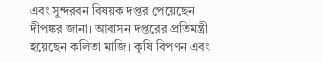এবং সুন্দরবন বিষয়ক দপ্তর পেয়েছেন দীপঙ্কর জানা। আবাসন দপ্তরের প্রতিমন্ত্রী হয়েছেন কলিতা মাজি। কৃষি বিপণন এবং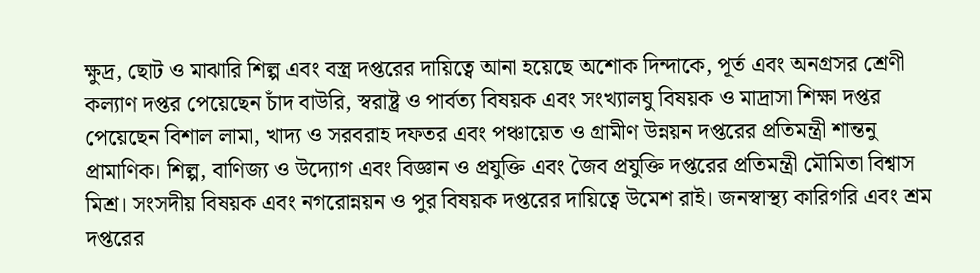ক্ষুদ্র, ছোট ও মাঝারি শিল্প এবং বস্ত্র দপ্তরের দায়িত্বে আনা হয়েছে অশোক দিন্দাকে, পূর্ত এবং অনগ্রসর শ্রেণী কল্যাণ দপ্তর পেয়েছেন চাঁদ বাউরি, স্বরাষ্ট্র ও পার্বত্য বিষয়ক এবং সংখ্যালঘু বিষয়ক ও মাদ্রাসা শিক্ষা দপ্তর পেয়েছেন বিশাল লামা, খাদ্য ও সরবরাহ দফতর এবং পঞ্চায়েত ও গ্রামীণ উন্নয়ন দপ্তরের প্রতিমন্ত্রী শান্তনু প্রামাণিক। শিল্প, বাণিজ্য ও উদ্যোগ এবং বিজ্ঞান ও প্রযুক্তি এবং জৈব প্রযুক্তি দপ্তরের প্রতিমন্ত্রী মৌমিতা বিশ্বাস মিশ্র। সংসদীয় বিষয়ক এবং নগরোন্নয়ন ও পুর বিষয়ক দপ্তরের দায়িত্বে উমেশ রাই। জনস্বাস্থ্য কারিগরি এবং শ্রম দপ্তরের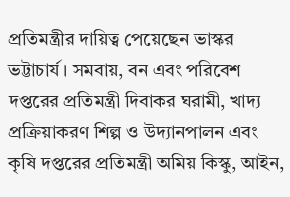প্রতিমন্ত্রীর দায়িত্ব পেয়েছেন ভাস্কর ভট্টাচার্য। সমবায়, বন এবং পরিবেশ দপ্তরের প্রতিমন্ত্রী দিবাকর ঘরামী, খাদ্য প্রক্রিয়াকরণ শিল্প ও উদ্যানপালন এবং কৃষি দপ্তরের প্রতিমন্ত্রী অমিয় কিস্কু, আইন,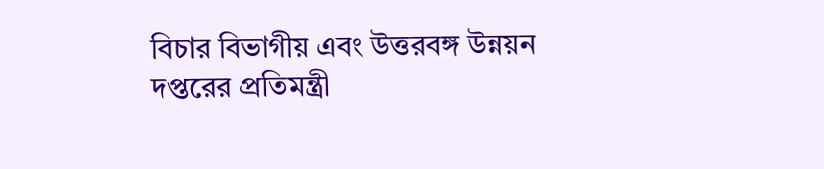বিচার বিভাগীয় এবং উত্তরবঙ্গ উন্নয়ন দপ্তরের প্রতিমন্ত্রী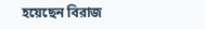হয়েছেন বিরাজ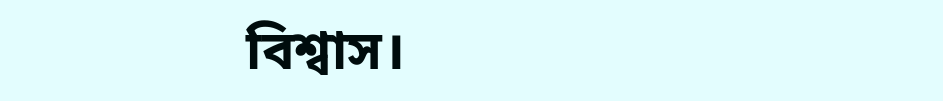বিশ্বাস।